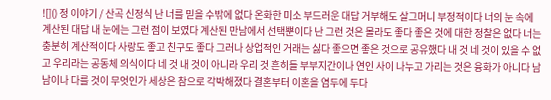![]() 정 이야기 / 산곡 신정식 난 너를 믿을 수밖에 없다 온화한 미소 부드러운 대답 거부해도 살그머니 부정적이다 너의 눈 속에 계산된 대답 내 눈에는 그런 점이 보였다 계산된 만남에서 선택뿐이다 난 그런 것은 몰라도 좋다 좋은 것에 대한 정찰은 없다 너는 충분히 계산적이다 사랑도 좋고 친구도 좋다 그러나 상업적인 거래는 싫다 좋으면 좋은 것으로 공유했다 내 것 네 것이 있을 수 없고 우리라는 공동체 의식이다 네 것 내 것이 아니라 우리 것 흔히들 부부지간이나 연인 사이 나누고 가리는 것은 융화가 아니다 남남이나 다를 것이 무엇인가 세상은 참으로 각박해졌다 결혼부터 이혼을 염두에 두다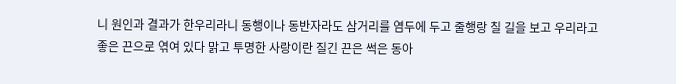니 원인과 결과가 한우리라니 동행이나 동반자라도 삼거리를 염두에 두고 줄행랑 칠 길을 보고 우리라고 좋은 끈으로 엮여 있다 맑고 투명한 사랑이란 질긴 끈은 썩은 동아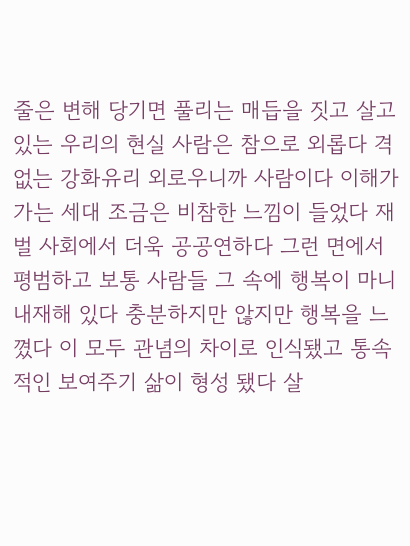줄은 변해 당기면 풀리는 매듭을 짓고 살고 있는 우리의 현실 사람은 참으로 외롭다 격 없는 강화유리 외로우니까 사람이다 이해가 가는 세대 조금은 비참한 느낌이 들었다 재벌 사회에서 더욱 공공연하다 그런 면에서 평범하고 보통 사람들 그 속에 행복이 마니 내재해 있다 충분하지만 않지만 행복을 느꼈다 이 모두 관념의 차이로 인식됐고 통속적인 보여주기 삶이 형성 됐다 살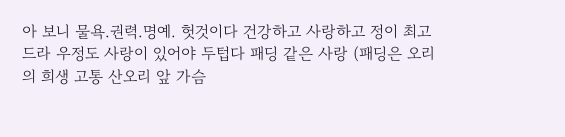아 보니 물욕.권력.명예. 헛것이다 건강하고 사랑하고 정이 최고드라 우정도 사랑이 있어야 두텁다 패딩 같은 사랑 (패딩은 오리의 희생 고통 산오리 앞 가슴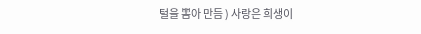털을 뽐아 만듬 ) 사랑은 희생이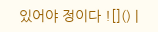있어야 정이다 ![]() |